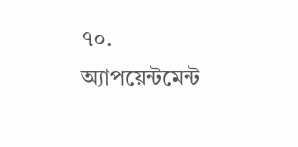৭০. অ্যাপয়েন্টমেন্ট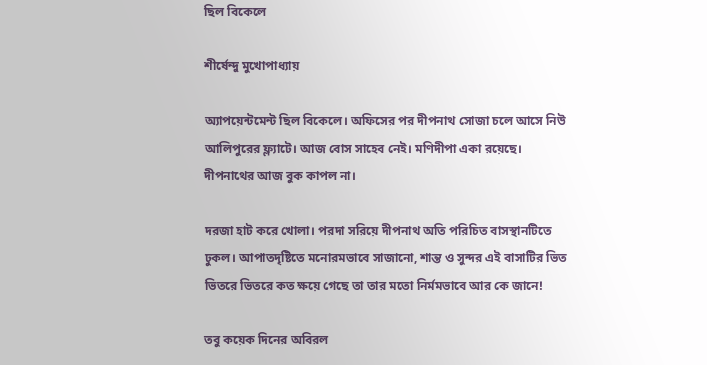ছিল বিকেলে

শীর্ষেন্দু মুখোপাধ্যায়

অ্যাপয়েন্টমেন্ট ছিল বিকেলে। অফিসের পর দীপনাথ সোজা চলে আসে নিউ আলিপুরের ফ্ল্যাটে। আজ বোস সাহেব নেই। মণিদীপা একা রয়েছে। দীপনাথের আজ বুক কাপল না।

দরজা হাট করে খোলা। পরদা সরিয়ে দীপনাথ অতি পরিচিত বাসস্থানটিতে ঢুকল। আপাতদৃষ্টিতে মনোরমভাবে সাজানো, শান্ত ও সুন্দর এই বাসাটির ভিত ভিতরে ভিতরে কত ক্ষয়ে গেছে তা তার মতো নির্মমভাবে আর কে জানে!

তবু কয়েক দিনের অবিরল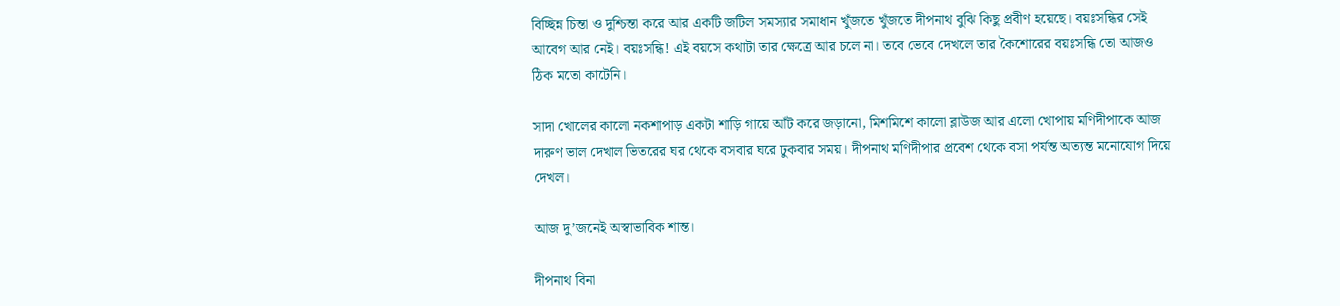বিচ্ছিন্ন চিন্তা ও দুশ্চিন্তা করে আর একটি জটিল সমস্যার সমাধান খুঁজতে খুঁজতে দীপনাথ বুঝি কিছু প্রবীণ হয়েছে। বয়ঃসন্ধির সেই আবেগ আর নেই। বয়ঃসন্ধি! এই বয়সে কথাটা তার ক্ষেত্রে আর চলে না। তবে ভেবে দেখলে তার কৈশোরের বয়ঃসন্ধি তো আজও ঠিক মতো কাটেনি।

সাদা খোলের কালো নকশাপাড় একটা শাড়ি গায়ে আঁট করে জড়ানো, মিশমিশে কালো ব্লাউজ আর এলো খোপায় মণিদীপাকে আজ দারুণ ভাল দেখাল ভিতরের ঘর থেকে বসবার ঘরে ঢুকবার সময়। দীপনাথ মণিদীপার প্রবেশ থেকে বসা পর্যন্ত অত্যন্ত মনোযোগ দিয়ে দেখল।

আজ দু’জনেই অস্বাভাবিক শান্ত।

দীপনাথ বিনা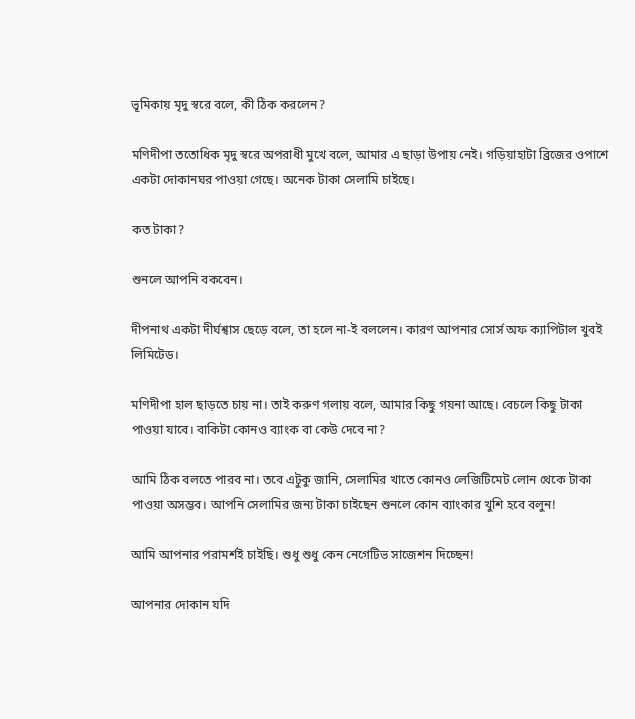ভূমিকায় মৃদু স্বরে বলে, কী ঠিক করলেন?

মণিদীপা ততোধিক মৃদু স্বরে অপরাধী মুখে বলে, আমার এ ছাড়া উপায় নেই। গড়িয়াহাটা ব্রিজের ওপাশে একটা দোকানঘর পাওয়া গেছে। অনেক টাকা সেলামি চাইছে।

কত টাকা?

শুনলে আপনি বকবেন।

দীপনাথ একটা দীর্ঘশ্বাস ছেড়ে বলে, তা হলে না-ই বললেন। কারণ আপনার সোর্স অফ ক্যাপিটাল খুবই লিমিটেড।

মণিদীপা হাল ছাড়তে চায় না। তাই করুণ গলায় বলে, আমার কিছু গয়না আছে। বেচলে কিছু টাকা পাওয়া যাবে। বাকিটা কোনও ব্যাংক বা কেউ দেবে না?

আমি ঠিক বলতে পারব না। তবে এটুকু জানি, সেলামির খাতে কোনও লেজিটিমেট লোন থেকে টাকা পাওয়া অসম্ভব। আপনি সেলামির জন্য টাকা চাইছেন শুনলে কোন ব্যাংকার খুশি হবে বলুন!

আমি আপনার পরামর্শই চাইছি। শুধু শুধু কেন নেগেটিভ সাজেশন দিচ্ছেন!

আপনার দোকান যদি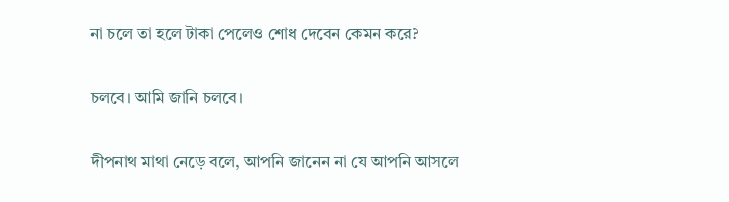না চলে তা হলে টাকা পেলেও শোধ দেবেন কেমন করে?

চলবে। আমি জানি চলবে।

দীপনাথ মাথা নেড়ে বলে, আপনি জানেন না যে আপনি আসলে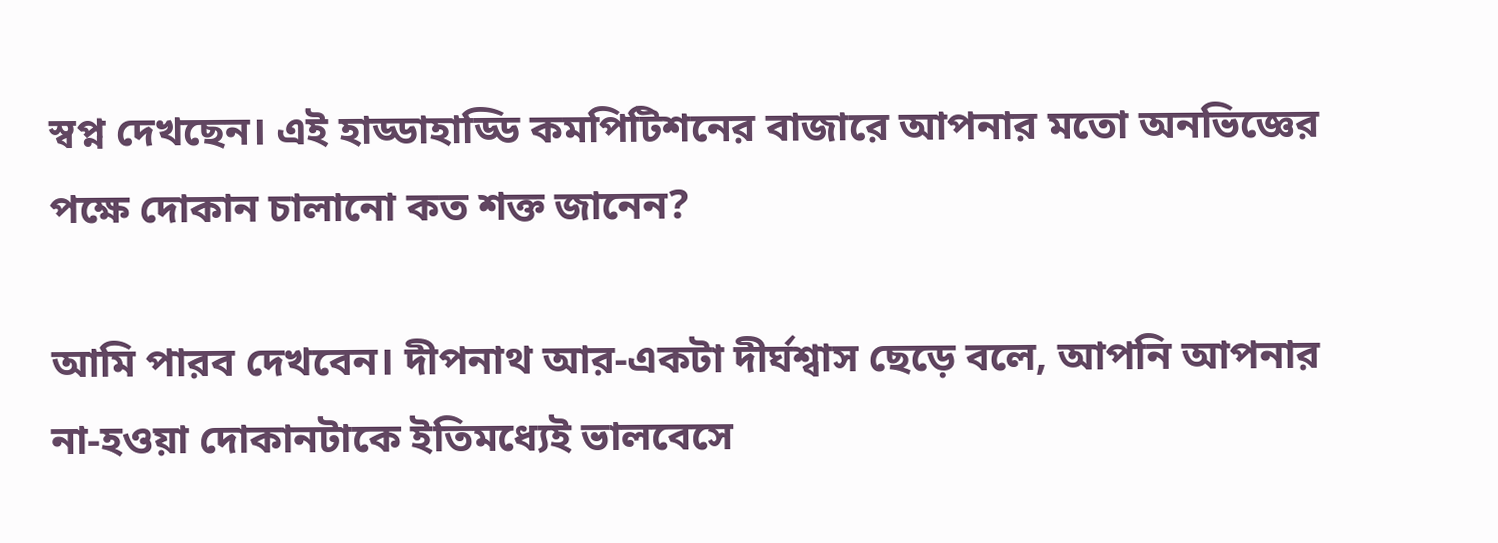স্বপ্ন দেখছেন। এই হাড্ডাহাড্ডি কমপিটিশনের বাজারে আপনার মতো অনভিজ্ঞের পক্ষে দোকান চালানো কত শক্ত জানেন?

আমি পারব দেখবেন। দীপনাথ আর-একটা দীর্ঘশ্বাস ছেড়ে বলে, আপনি আপনার না-হওয়া দোকানটাকে ইতিমধ্যেই ভালবেসে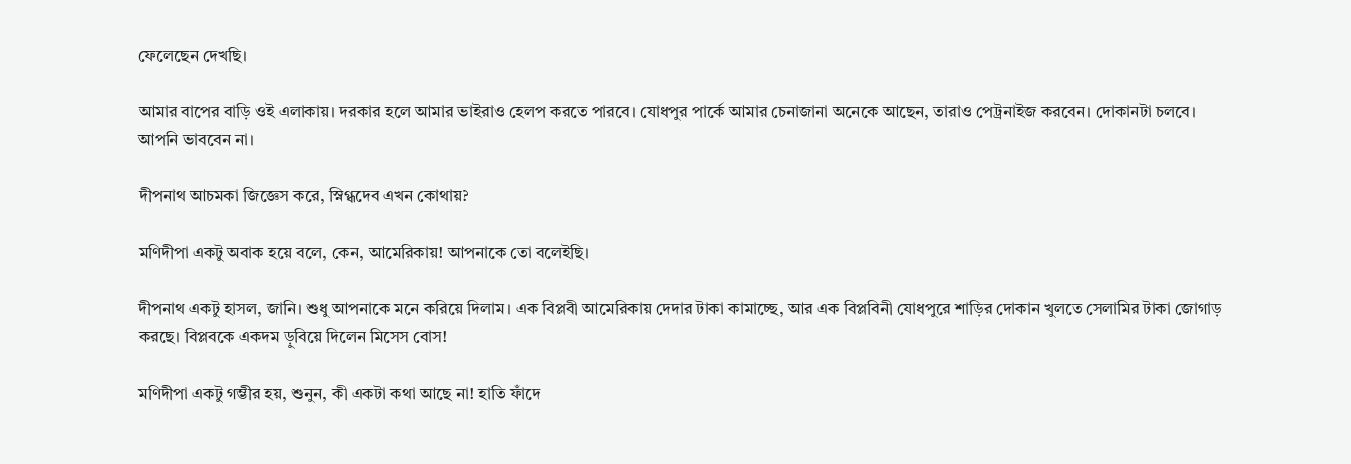ফেলেছেন দেখছি।

আমার বাপের বাড়ি ওই এলাকায়। দরকার হলে আমার ভাইরাও হেলপ করতে পারবে। যোধপুর পার্কে আমার চেনাজানা অনেকে আছেন, তারাও পেট্রনাইজ করবেন। দোকানটা চলবে। আপনি ভাববেন না।

দীপনাথ আচমকা জিজ্ঞেস করে, স্নিগ্ধদেব এখন কোথায়?

মণিদীপা একটু অবাক হয়ে বলে, কেন, আমেরিকায়! আপনাকে তো বলেইছি।

দীপনাথ একটু হাসল, জানি। শুধু আপনাকে মনে করিয়ে দিলাম। এক বিপ্লবী আমেরিকায় দেদার টাকা কামাচ্ছে, আর এক বিপ্লবিনী যোধপুরে শাড়ির দোকান খুলতে সেলামির টাকা জোগাড় করছে। বিপ্লবকে একদম ড়ুবিয়ে দিলেন মিসেস বোস!

মণিদীপা একটু গম্ভীর হয়, শুনুন, কী একটা কথা আছে না! হাতি ফাঁদে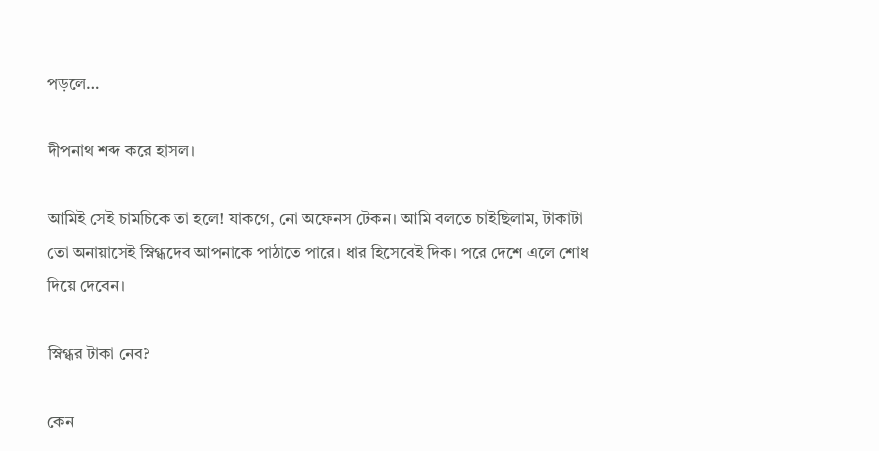পড়লে…

দীপনাথ শব্দ করে হাসল।

আমিই সেই চামচিকে তা হলে! যাকগে, নো অফেনস টেকন। আমি বলতে চাইছিলাম, টাকাটা তো অনায়াসেই স্নিগ্ধদেব আপনাকে পাঠাতে পারে। ধার হিসেবেই দিক। পরে দেশে এলে শোধ দিয়ে দেবেন।

স্নিগ্ধর টাকা নেব?

কেন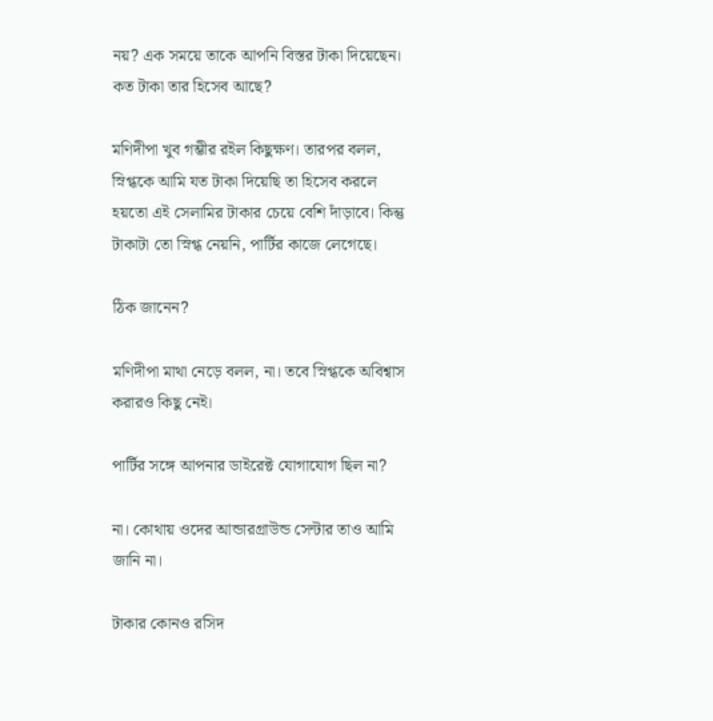নয়? এক সময়ে তাকে আপনি বিস্তর টাকা দিয়েছেন। কত টাকা তার হিসেব আছে?

মণিদীপা খুব গম্ভীর রইল কিছুক্ষণ। তারপর বলল, স্নিগ্ধকে আমি যত টাকা দিয়েছি তা হিসেব করলে হয়তো এই সেলামির টাকার চেয়ে বেশি দাঁড়াবে। কিন্তু টাকাটা তো স্নিগ্ধ নেয়নি, পার্টির কাজে লেগেছে।

ঠিক জানেন?

মণিদীপা মাথা নেড়ে বলল, না। তবে স্নিগ্ধকে অবিশ্বাস করারও কিছু নেই।

পার্টির সঙ্গে আপনার ডাইরেক্ট যোগাযোগ ছিল না?

না। কোথায় ওদের আন্ডারগ্রাউন্ড সেন্টার তাও আমি জানি না।

টাকার কোনও রসিদ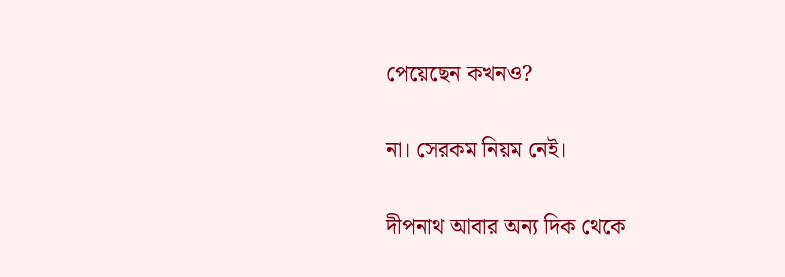পেয়েছেন কখনও?

না। সেরকম নিয়ম নেই।

দীপনাথ আবার অন্য দিক থেকে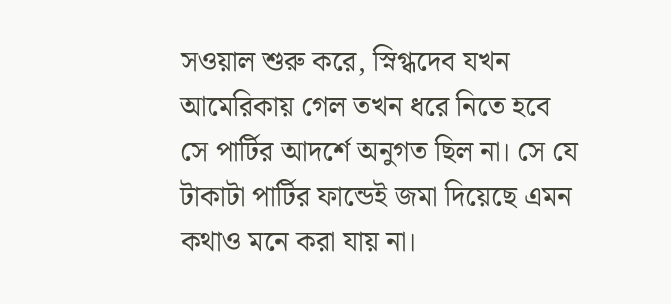সওয়াল শুরু করে, স্নিগ্ধদেব যখন আমেরিকায় গেল তখন ধরে নিতে হবে সে পার্টির আদর্শে অনুগত ছিল না। সে যে টাকাটা পার্টির ফান্ডেই জমা দিয়েছে এমন কথাও মনে করা যায় না।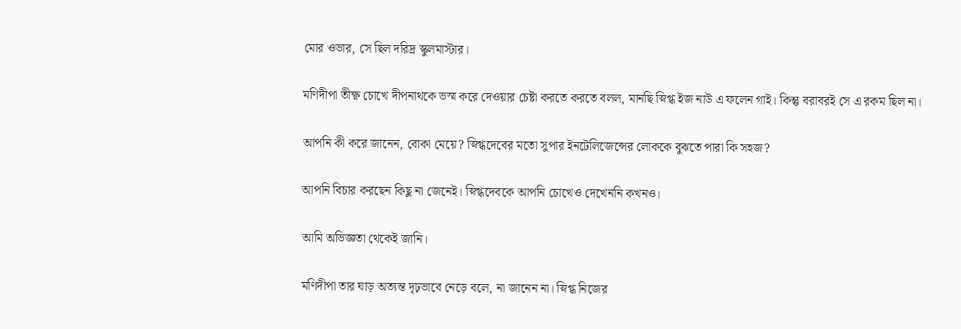মোর ওভার, সে ছিল দরিদ্র স্কুলমাস্টার।

মণিদীপা তীক্ষ্ণ চোখে দীপনাথকে ভস্ম করে দেওয়ার চেষ্টা করতে করতে বলল, মানছি স্নিগ্ধ ইজ নাউ এ ফলেন গাই। কিন্তু বরাবরই সে এ রকম ছিল না।

আপনি কী করে জানেন, বোকা মেয়ে? স্নিগ্ধদেবের মতো সুপার ইনটেলিজেন্সের লোককে বুঝতে পারা কি সহজ?

আপনি বিচার করছেন কিছু না জেনেই। স্নিগ্ধদেবকে আপনি চোখেও দেখেননি কখনও।

আমি অভিজ্ঞতা থেকেই জানি।

মণিদীপা তার ঘাড় অত্যন্ত দৃঢ়ভাবে নেড়ে বলে, না জানেন না। স্নিগ্ধ নিজের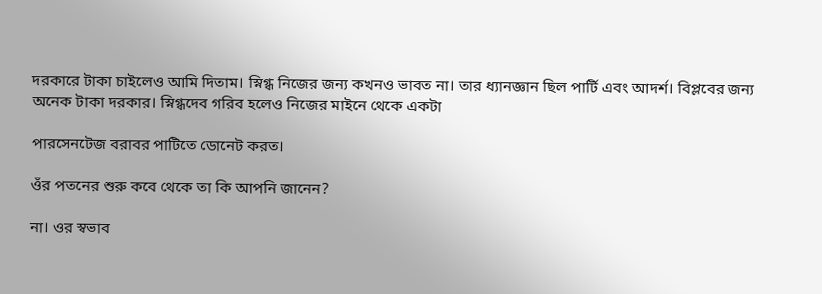দরকারে টাকা চাইলেও আমি দিতাম। স্নিগ্ধ নিজের জন্য কখনও ভাবত না। তার ধ্যানজ্ঞান ছিল পার্টি এবং আদর্শ। বিপ্লবের জন্য অনেক টাকা দরকার। স্নিগ্ধদেব গরিব হলেও নিজের মাইনে থেকে একটা

পারসেনটেজ বরাবর পাটিতে ডোনেট করত।

ওঁর পতনের শুরু কবে থেকে তা কি আপনি জানেন?

না। ওর স্বভাব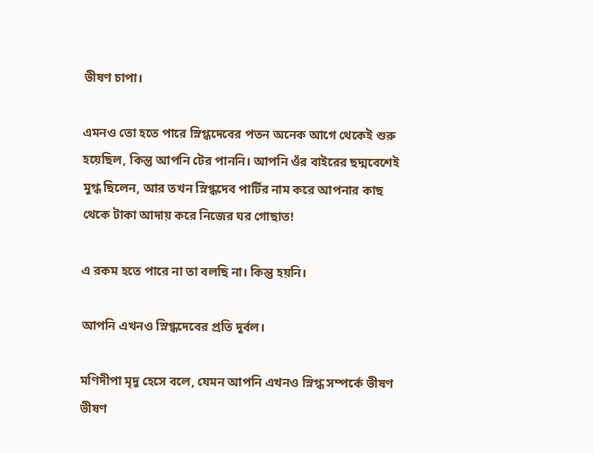ভীষণ চাপা।

এমনও তো হতে পারে স্নিগ্ধদেবের পতন অনেক আগে থেকেই শুরু হয়েছিল, কিন্তু আপনি টের পাননি। আপনি ওঁর বাইরের ছদ্মবেশেই মুগ্ধ ছিলেন, আর তখন স্নিগ্ধদেব পার্টির নাম করে আপনার কাছ থেকে টাকা আদায় করে নিজের ঘর গোছাত!

এ রকম হতে পারে না তা বলছি না। কিন্তু হয়নি।

আপনি এখনও স্নিগ্ধদেবের প্রতি দুর্বল।

মণিদীপা মৃদু হেসে বলে, যেমন আপনি এখনও স্নিগ্ধ সম্পর্কে ভীষণ ভীষণ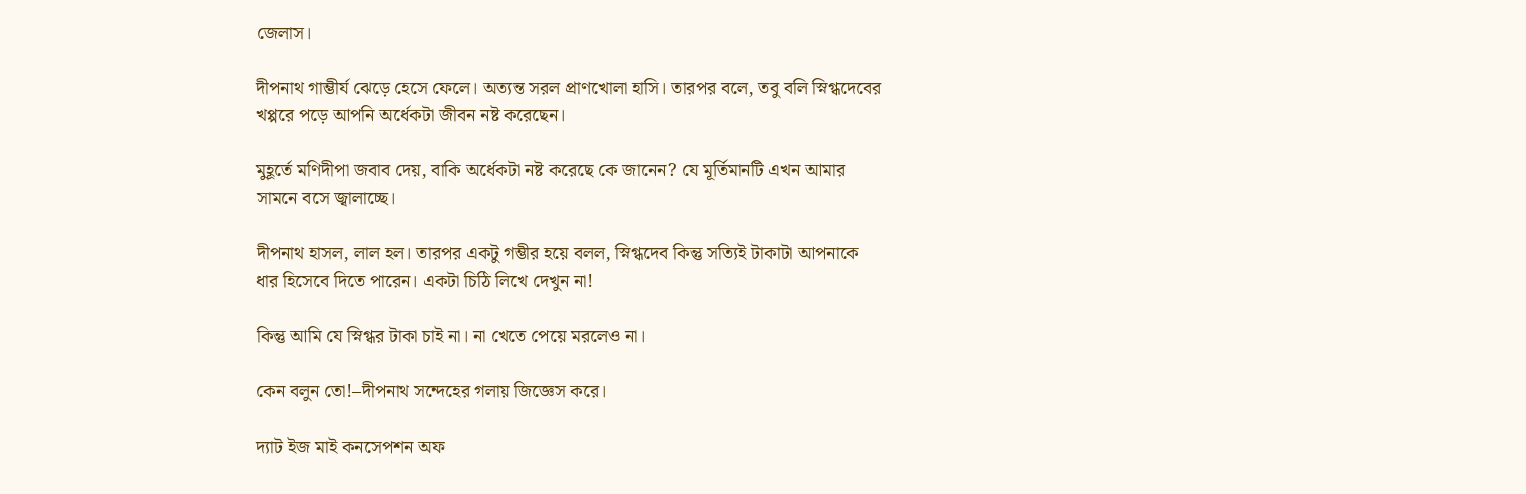জেলাস।

দীপনাথ গাম্ভীর্য ঝেড়ে হেসে ফেলে। অত্যন্ত সরল প্রাণখোলা হাসি। তারপর বলে, তবু বলি স্নিগ্ধদেবের খপ্পরে পড়ে আপনি অর্ধেকটা জীবন নষ্ট করেছেন।

মুহূর্তে মণিদীপা জবাব দেয়, বাকি অর্ধেকটা নষ্ট করেছে কে জানেন? যে মূর্তিমানটি এখন আমার সামনে বসে জ্বালাচ্ছে।

দীপনাথ হাসল, লাল হল। তারপর একটু গম্ভীর হয়ে বলল, স্নিগ্ধদেব কিন্তু সত্যিই টাকাটা আপনাকে ধার হিসেবে দিতে পারেন। একটা চিঠি লিখে দেখুন না!

কিন্তু আমি যে স্নিগ্ধর টাকা চাই না। না খেতে পেয়ে মরলেও না।

কেন বলুন তো!–দীপনাথ সন্দেহের গলায় জিজ্ঞেস করে।

দ্যাট ইজ মাই কনসেপশন অফ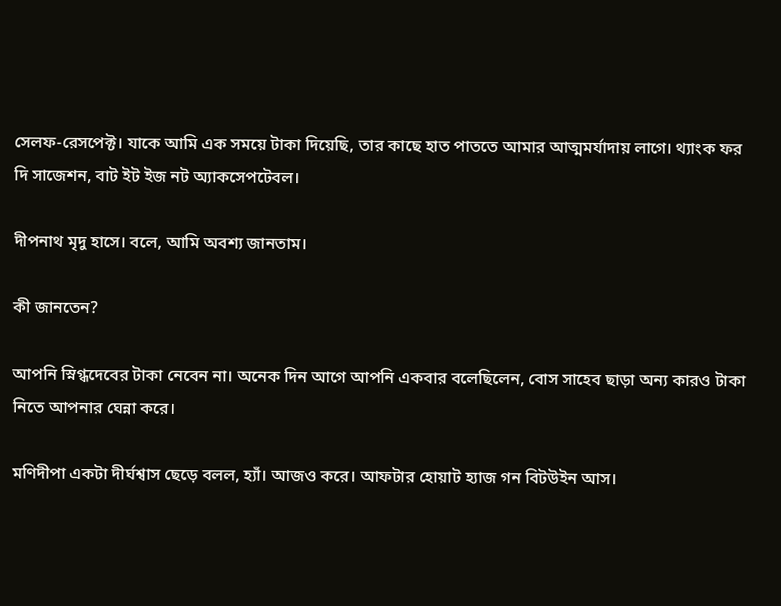সেলফ-রেসপেক্ট। যাকে আমি এক সময়ে টাকা দিয়েছি, তার কাছে হাত পাততে আমার আত্মমর্যাদায় লাগে। থ্যাংক ফর দি সাজেশন, বাট ইট ইজ নট অ্যাকসেপটেবল।

দীপনাথ মৃদু হাসে। বলে, আমি অবশ্য জানতাম।

কী জানতেন?

আপনি স্নিগ্ধদেবের টাকা নেবেন না। অনেক দিন আগে আপনি একবার বলেছিলেন, বোস সাহেব ছাড়া অন্য কারও টাকা নিতে আপনার ঘেন্না করে।

মণিদীপা একটা দীর্ঘশ্বাস ছেড়ে বলল, হ্যাঁ। আজও করে। আফটার হোয়াট হ্যাজ গন বিটউইন আস।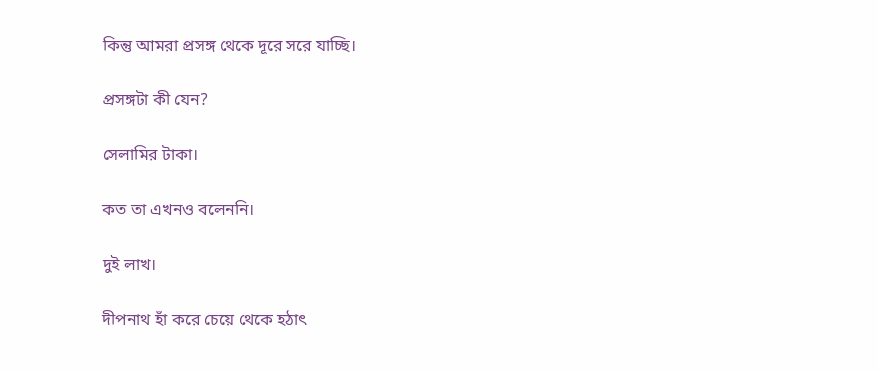কিন্তু আমরা প্রসঙ্গ থেকে দূরে সরে যাচ্ছি।

প্রসঙ্গটা কী যেন?

সেলামির টাকা।

কত তা এখনও বলেননি।

দুই লাখ।

দীপনাথ হাঁ করে চেয়ে থেকে হঠাৎ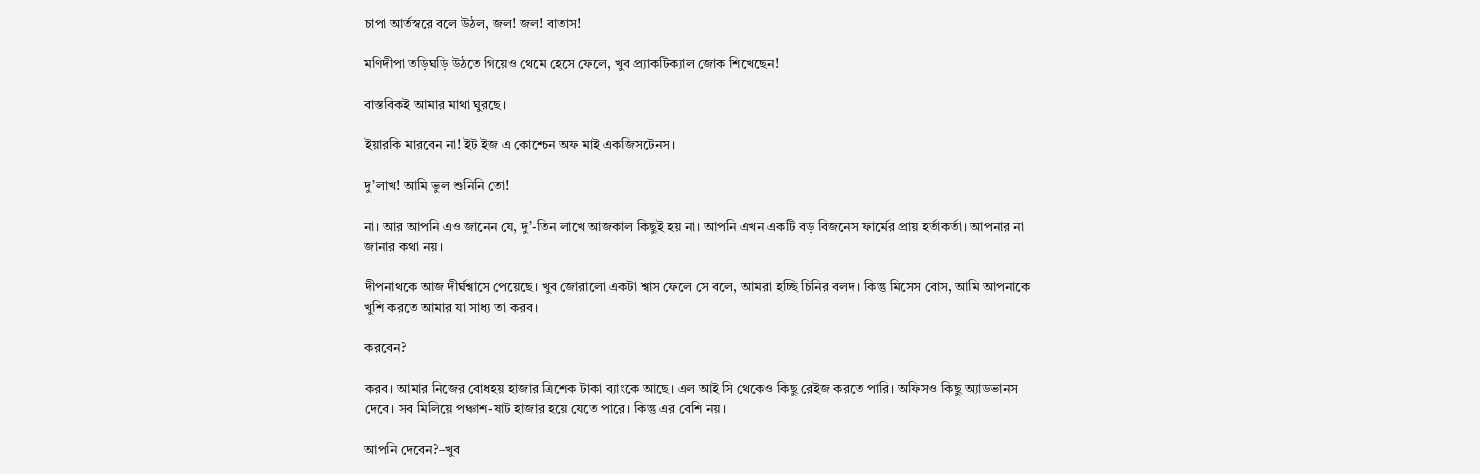চাপা আর্তস্বরে বলে উঠল, জল! জল! বাতাস!

মণিদীপা তড়িঘড়ি উঠতে গিয়েও থেমে হেসে ফেলে, খুব প্র্যাকটিক্যাল জোক শিখেছেন!

বাস্তবিকই আমার মাথা ঘুরছে।

ইয়ারকি মারবেন না! ইট ইজ এ কোশ্চেন অফ মাই একজিসটেনস।

দু’লাখ! আমি ভুল শুনিনি তো!

না। আর আপনি এও জানেন যে, দু’-তিন লাখে আজকাল কিছুই হয় না। আপনি এখন একটি বড় বিজনেস ফার্মের প্রায় হর্তাকর্তা। আপনার না জানার কথা নয়।

দীপনাথকে আজ দীর্ঘশ্বাসে পেয়েছে। খুব জোরালো একটা শ্বাস ফেলে সে বলে, আমরা হচ্ছি চিনির বলদ। কিন্তু মিসেস বোস, আমি আপনাকে খুশি করতে আমার যা সাধ্য তা করব।

করবেন?

করব। আমার নিজের বোধহয় হাজার ত্রিশেক টাকা ব্যাংকে আছে। এল আই সি থেকেও কিছু রেইজ করতে পারি। অফিসও কিছু অ্যাডভানস দেবে। সব মিলিয়ে পঞ্চাশ-ষাট হাজার হয়ে যেতে পারে। কিন্তু এর বেশি নয়।

আপনি দেবেন?–খুব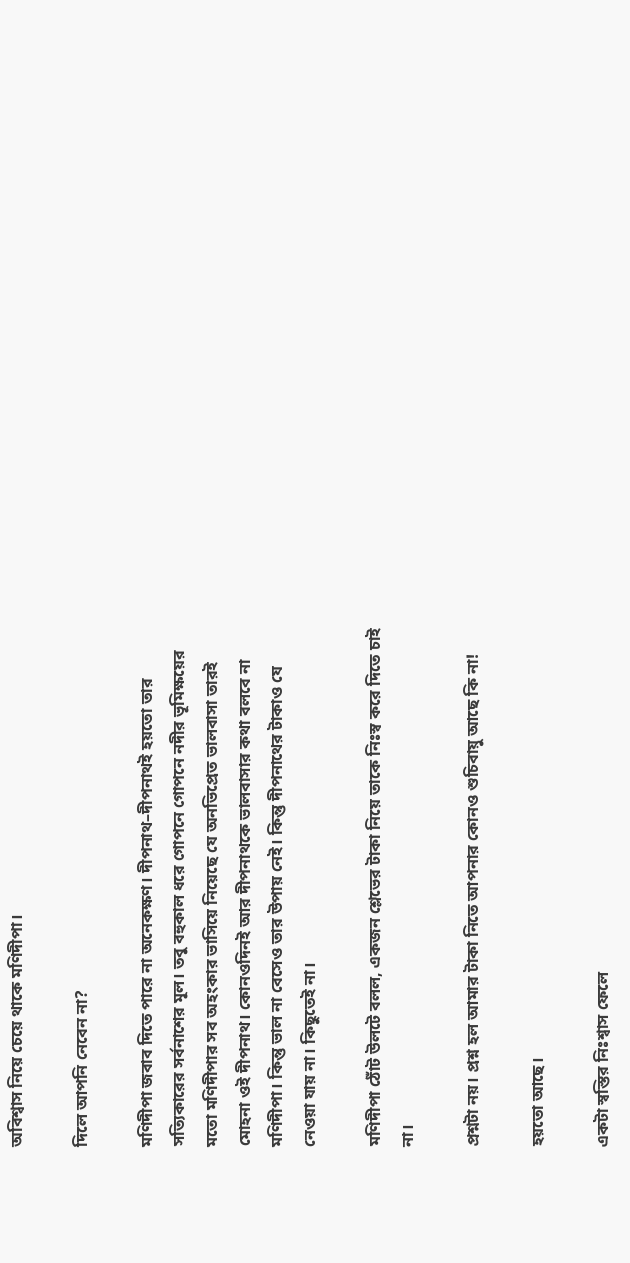অবিশ্বাস নিয়ে চেয়ে থাকে মণিদীপা।

দিলে আপনি নেবেন না?

মণিদীপা জবাব দিতে পারে না অনেকক্ষণ। দীপনাথ–দীপনাথই হয়তো তার সত্যিকারের সর্বনাশের মূল। তবু বহুকাল ধরে গোপনে গোপনে নদীর ভূমিক্ষয়ের মতো মণিদীপার সব অহংকার ভাসিয়ে নিয়েছে যে অনভিপ্রেত ভালবাসা তারই মোহনা ওই দীপনাথ। কোনওদিনই আর দীপনাথকে ভালবাসার কথা বলবে না মণিদীপা। কিন্তু ভাল না বেসেও তার উপায় নেই। কিন্তু দীপনাথের টাকাও যে নেওয়া যায় না। কিছুতেই না।

মণিদীপা ঠোঁট উলটে বলল, একজন শ্লেভের টাকা নিয়ে তাকে নিঃস্ব করে দিতে চাই না।

প্রশ্নটা নয়। প্রশ্ন হল আমার টাকা নিতে আপনার কোনও শুচিবায়ু আছে কি না!

হয়তো আছে।

একটা স্বস্তির নিঃশ্বাস ফেলে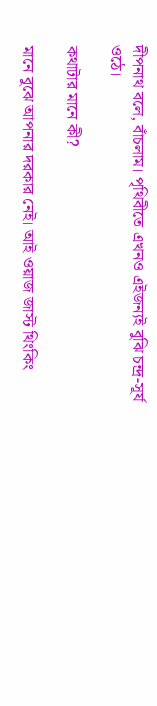দীপনাথ বলে, বাঁচলাম। পৃথিবীতে এখনও এইজন্যই বুঝি চন্দ্র-সূর্য ওঠে।

কথাটার মানে কী?

মানে বুঝে আপনার দরকার নেই। আই ওয়াজ জাস্ট থিংকিং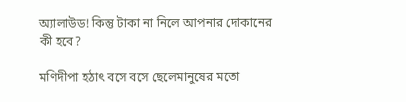অ্যালাউড! কিন্তু টাকা না নিলে আপনার দোকানের কী হবে?

মণিদীপা হঠাৎ বসে বসে ছেলেমানুষের মতো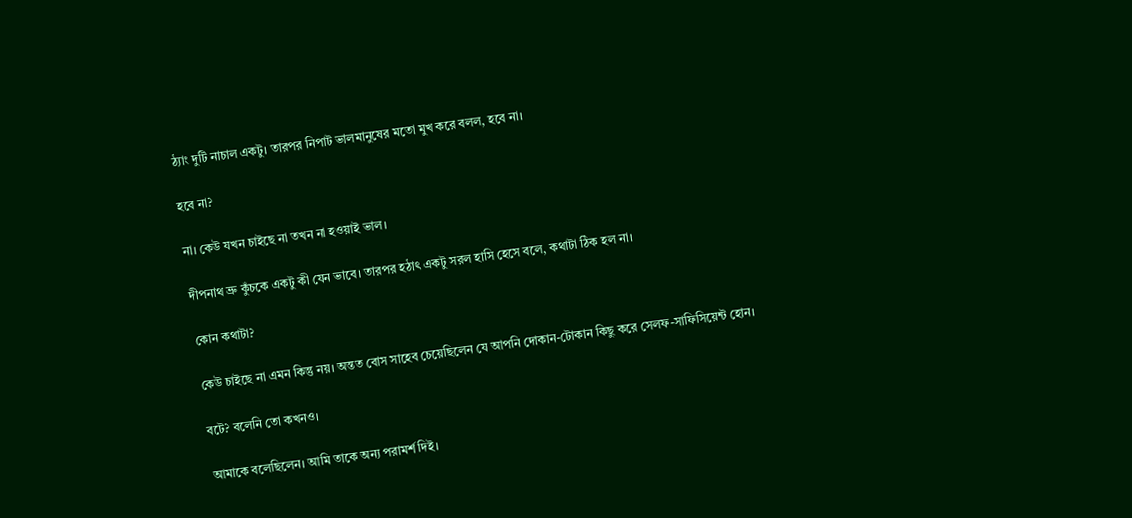ঠ্যাং দুটি নাচাল একটু। তারপর নিপাট ভালমানুষের মতো মুখ করে বলল, হবে না।

হবে না?

না। কেউ যখন চাইছে না তখন না হওয়াই ভাল।

দীপনাথ ভ্রু কুঁচকে একটু কী যেন ভাবে। তারপর হঠাৎ একটু সরল হাসি হেসে বলে, কথাটা ঠিক হল না।

কোন কথাটা?

কেউ চাইছে না এমন কিন্তু নয়। অন্তত বোস সাহেব চেয়েছিলেন যে আপনি দোকান-টোকান কিছু করে সেলফ-সাফিসিয়েন্ট হোন।

বটে? বলেনি তো কখনও।

আমাকে বলেছিলেন। আমি তাকে অন্য পরামর্শ দিই।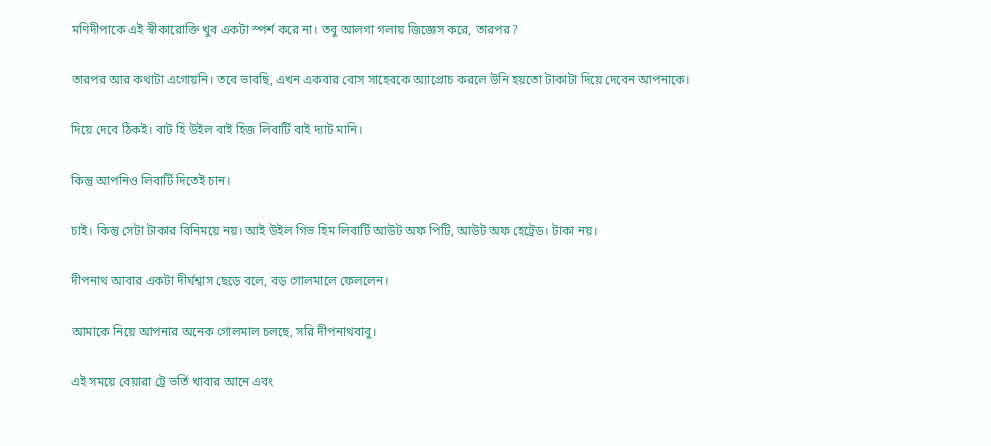মণিদীপাকে এই স্বীকারোক্তি খুব একটা স্পর্শ করে না। তবু আলগা গলায় জিজ্ঞেস করে, তারপর?

তারপর আর কথাটা এগোয়নি। তবে ভাবছি, এখন একবার বোস সাহেবকে অ্যাপ্রোচ করলে উনি হয়তো টাকাটা দিয়ে দেবেন আপনাকে।

দিয়ে দেবে ঠিকই। বাট হি উইল বাই হিজ লিবার্টি বাই দ্যাট মানি।

কিন্তু আপনিও লিবার্টি দিতেই চান।

চাই। কিন্তু সেটা টাকার বিনিময়ে নয়। আই উইল গিভ হিম লিবার্টি আউট অফ পিটি, আউট অফ হেট্রেড। টাকা নয়।

দীপনাথ আবার একটা দীর্ঘশ্বাস ছেড়ে বলে, বড় গোলমালে ফেললেন।

আমাকে নিয়ে আপনার অনেক গোলমাল চলছে, সরি দীপনাথবাবু।

এই সময়ে বেয়ারা ট্রে ভর্তি খাবার আনে এবং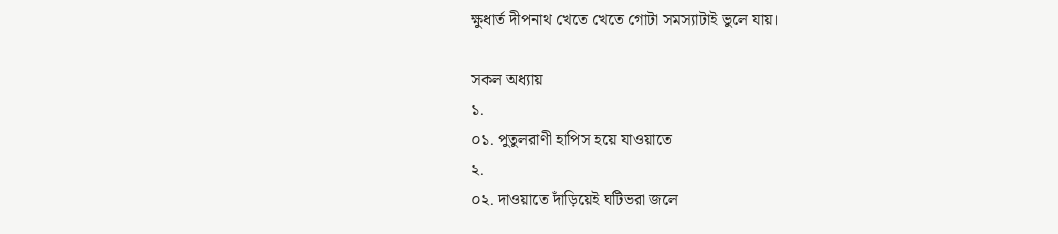ক্ষুধার্ত দীপনাথ খেতে খেতে গোটা সমস্যাটাই ভুলে যায়।

সকল অধ্যায়
১.
০১. পুতুলরাণী হাপিস হয়ে যাওয়াতে
২.
০২. দাওয়াতে দাঁড়িয়েই ঘটিভরা জলে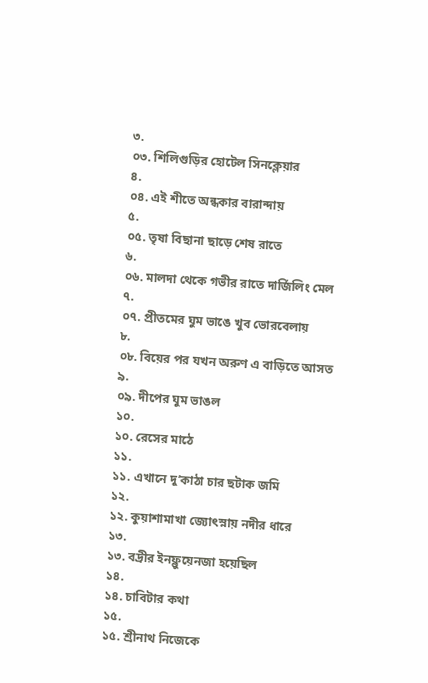৩.
০৩. শিলিগুড়ির হোটেল সিনক্লেয়ার
৪.
০৪. এই শীতে অন্ধকার বারান্দায়
৫.
০৫. তৃষা বিছানা ছাড়ে শেষ রাতে
৬.
০৬. মালদা থেকে গভীর রাতে দার্জিলিং মেল
৭.
০৭. প্রীতমের ঘুম ভাঙে খুব ভোরবেলায়
৮.
০৮. বিয়ের পর যখন অরুণ এ বাড়িতে আসত
৯.
০৯. দীপের ঘুম ভাঙল
১০.
১০. রেসের মাঠে
১১.
১১. এখানে দু’কাঠা চার ছটাক জমি
১২.
১২. কুয়াশামাখা জ্যোৎস্নায় নদীর ধারে
১৩.
১৩. বদ্রীর ইনফ্লুয়েনজা হয়েছিল
১৪.
১৪. চাবিটার কথা
১৫.
১৫. শ্রীনাথ নিজেকে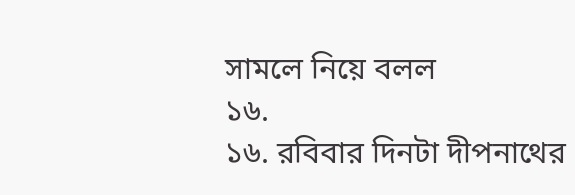সামলে নিয়ে বলল
১৬.
১৬. রবিবার দিনটা দীপনাথের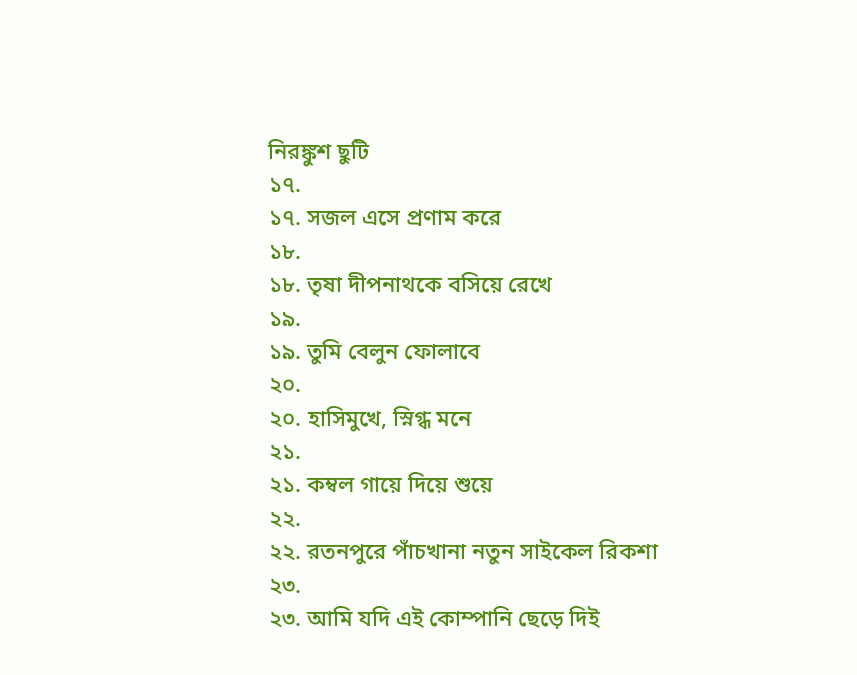নিরঙ্কুশ ছুটি
১৭.
১৭. সজল এসে প্রণাম করে
১৮.
১৮. তৃষা দীপনাথকে বসিয়ে রেখে
১৯.
১৯. তুমি বেলুন ফোলাবে
২০.
২০. হাসিমুখে, স্নিগ্ধ মনে
২১.
২১. কম্বল গায়ে দিয়ে শুয়ে
২২.
২২. রতনপুরে পাঁচখানা নতুন সাইকেল রিকশা
২৩.
২৩. আমি যদি এই কোম্পানি ছেড়ে দিই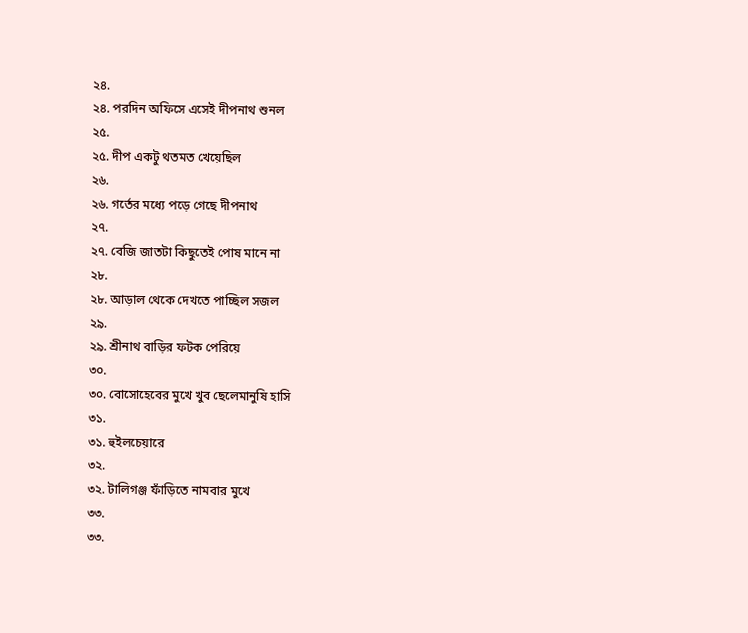২৪.
২৪. পরদিন অফিসে এসেই দীপনাথ শুনল
২৫.
২৫. দীপ একটু থতমত খেয়েছিল
২৬.
২৬. গর্তের মধ্যে পড়ে গেছে দীপনাথ
২৭.
২৭. বেজি জাতটা কিছুতেই পোষ মানে না
২৮.
২৮. আড়াল থেকে দেখতে পাচ্ছিল সজল
২৯.
২৯. শ্রীনাথ বাড়ির ফটক পেরিয়ে
৩০.
৩০. বোসোহেবের মুখে খুব ছেলেমানুষি হাসি
৩১.
৩১. হুইলচেয়ারে
৩২.
৩২. টালিগঞ্জ ফাঁড়িতে নামবার মুখে
৩৩.
৩৩.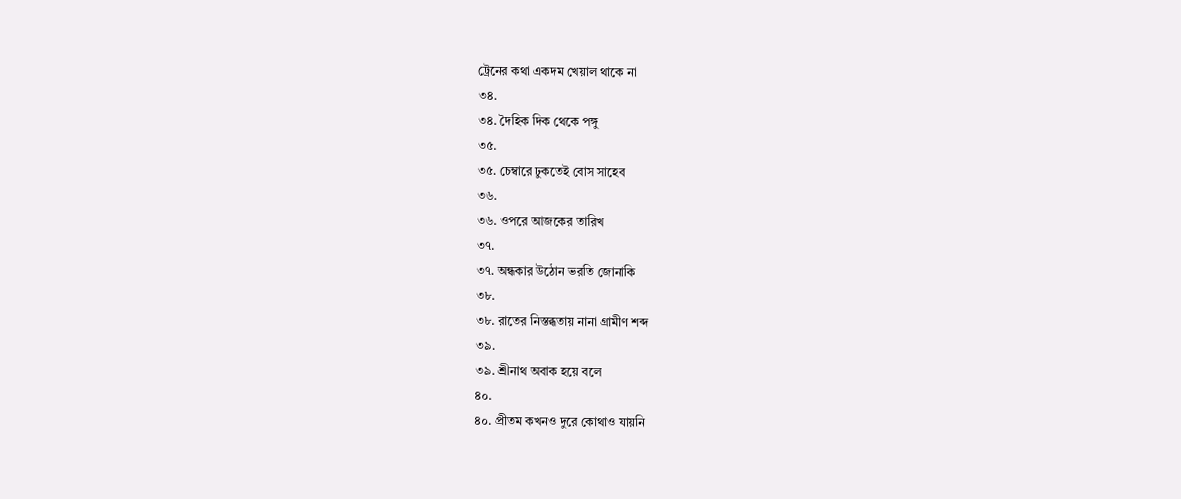ট্রেনের কথা একদম খেয়াল থাকে না
৩৪.
৩৪. দৈহিক দিক থেকে পঙ্গু
৩৫.
৩৫. চেম্বারে ঢুকতেই বোস সাহেব
৩৬.
৩৬. ওপরে আজকের তারিখ
৩৭.
৩৭. অন্ধকার উঠোন ভরতি জোনাকি
৩৮.
৩৮. রাতের নিস্তব্ধতায় নানা গ্রামীণ শব্দ
৩৯.
৩৯. শ্রীনাথ অবাক হয়ে বলে
৪০.
৪০. প্রীতম কখনও দুরে কোথাও যায়নি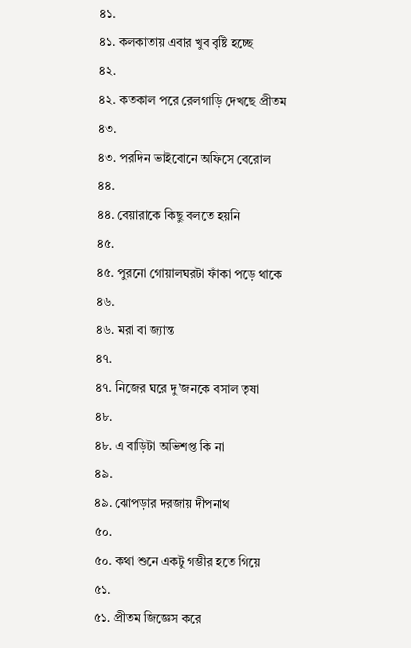৪১.
৪১. কলকাতায় এবার খুব বৃষ্টি হচ্ছে
৪২.
৪২. কতকাল পরে রেলগাড়ি দেখছে প্রীতম
৪৩.
৪৩. পরদিন ভাইবোনে অফিসে বেরোল
৪৪.
৪৪. বেয়ারাকে কিছু বলতে হয়নি
৪৫.
৪৫. পুরনো গোয়ালঘরটা ফাঁকা পড়ে থাকে
৪৬.
৪৬. মরা বা জ্যান্ত
৪৭.
৪৭. নিজের ঘরে দু’জনকে বসাল তৃষা
৪৮.
৪৮. এ বাড়িটা অভিশপ্ত কি না
৪৯.
৪৯. ঝোপড়ার দরজায় দীপনাথ
৫০.
৫০. কথা শুনে একটু গম্ভীর হতে গিয়ে
৫১.
৫১. প্রীতম জিজ্ঞেস করে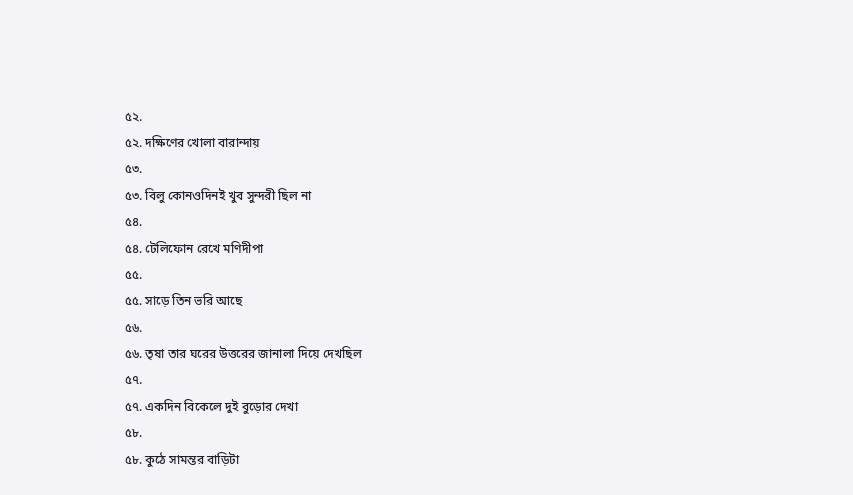৫২.
৫২. দক্ষিণের খোলা বারান্দায়
৫৩.
৫৩. বিলু কোনওদিনই খুব সুন্দরী ছিল না
৫৪.
৫৪. টেলিফোন রেখে মণিদীপা
৫৫.
৫৫. সাড়ে তিন ভরি আছে
৫৬.
৫৬. তৃষা তার ঘরের উত্তরের জানালা দিয়ে দেখছিল
৫৭.
৫৭. একদিন বিকেলে দুই বুড়োর দেখা
৫৮.
৫৮. কুঠে সামন্তর বাড়িটা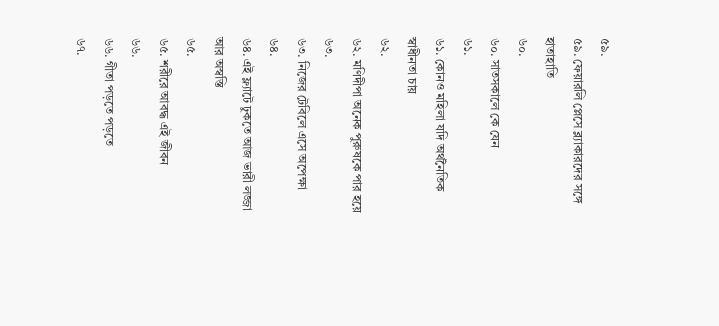৫৯.
৫৯. ফেয়ারলি প্লেসে ব্ল্যাকারদের সঙ্গে হাতাহাতি
৬০.
৬০. সাতসকালে কে যেন
৬১.
৬১. কোনও মহিলা যদি অর্থনৈতিক স্বাধীনতা চায়
৬২.
৬২. মণিদীপা অনেক পুরুষকে পার হয়ে
৬৩.
৬৩. নিজের টেবিলে এসে অপেক্ষা
৬৪.
৬৪. এই ফ্ল্যাটে ঢুকতে আজ ভারী লজ্জা আর অস্বস্তি
৬৫.
৬৫. শরীরে আবদ্ধ এই জীবন
৬৬.
৬৬. গীতা পড়তে পড়তে
৬৭.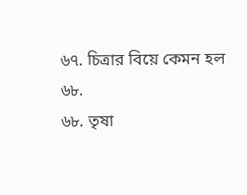৬৭. চিত্রার বিয়ে কেমন হল
৬৮.
৬৮. তৃষা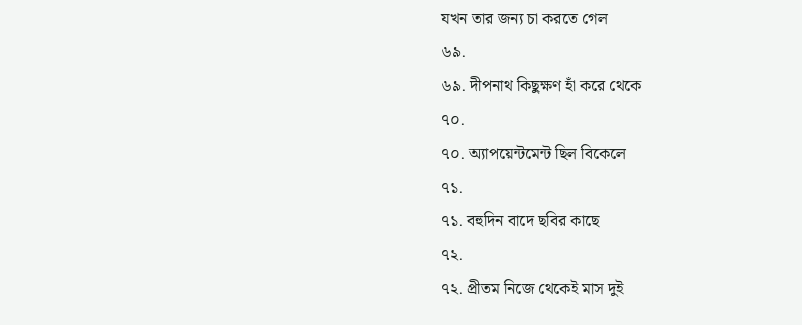যখন তার জন্য চা করতে গেল
৬৯.
৬৯. দীপনাথ কিছুক্ষণ হাঁ করে থেকে
৭০.
৭০. অ্যাপয়েন্টমেন্ট ছিল বিকেলে
৭১.
৭১. বহুদিন বাদে ছবির কাছে
৭২.
৭২. প্রীতম নিজে থেকেই মাস দুই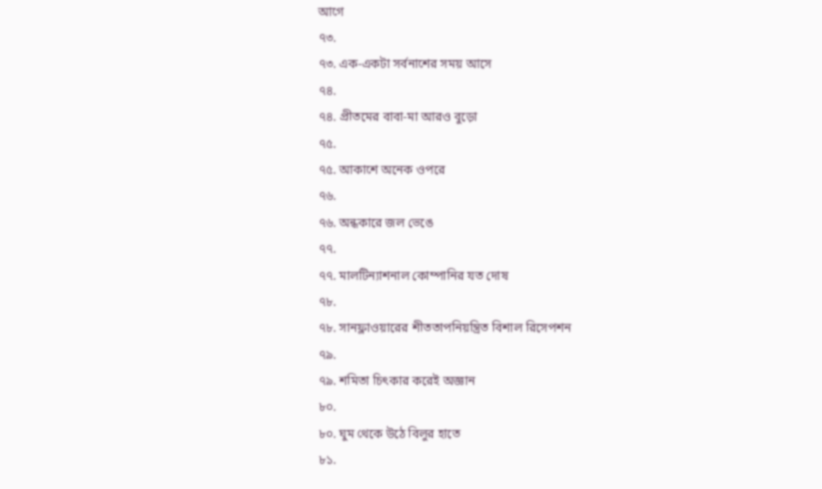আগে
৭৩.
৭৩. এক-একটা সর্বনাশের সময় আসে
৭৪.
৭৪. প্রীতমের বাবা-মা আরও বুড়ো
৭৫.
৭৫. আকাশে অনেক ওপরে
৭৬.
৭৬. অন্ধকারে জল ভেঙে
৭৭.
৭৭. মালটিন্যাশনাল কোম্পানির যত দোষ
৭৮.
৭৮. সানফ্লাওয়ারের শীততাপনিয়ন্ত্রিত বিশাল রিসেপশন
৭৯.
৭৯. শমিতা চিৎকার করেই অজ্ঞান
৮০.
৮০. ঘুম থেকে উঠে বিলুর হাতে
৮১.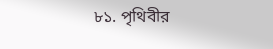৮১. পৃথিবীর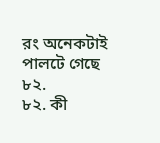রং অনেকটাই পালটে গেছে
৮২.
৮২. কী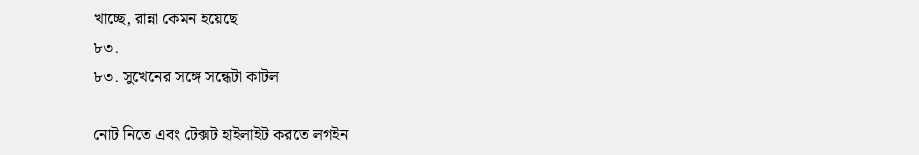খাচ্ছে, রান্না কেমন হয়েছে
৮৩.
৮৩. সুখেনের সঙ্গে সন্ধেটা কাটল

নোট নিতে এবং টেক্সট হাইলাইট করতে লগইন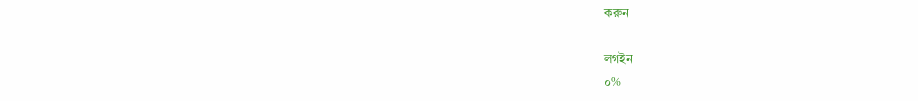করুন

লগইন
০%